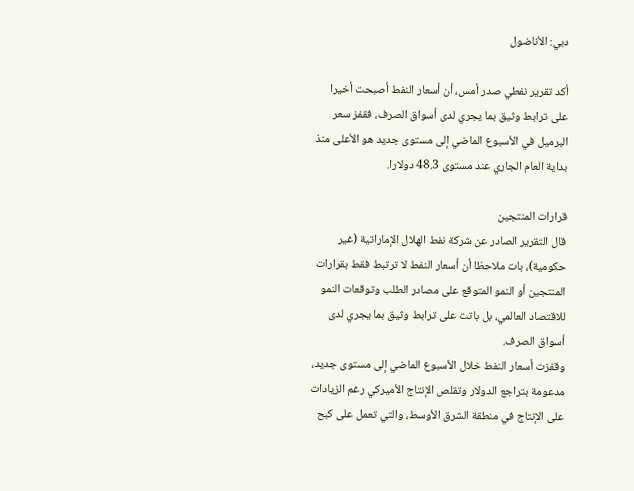دبي: الأناضول

أكد تقرير نفطي صدر أمس، أن أسعار النفط أصبحت أخيرا على ترابط وثيق بما يجري لدى أسواق الصرف، فقفز سعر البرميل في الأسبوع الماضي إلى مستوى جديد هو الأعلى منذ بداية العام الجاري عند مستوى 48.3 دولارا.

قرارات المنتجين
قال التقرير الصادر عن شركة نفط الهلال الإماراتية (غير حكومية)، بات ملاحظا أن أسعار النفط لا ترتبط فقط بقرارات المنتجين أو النمو المتوقع على مصادر الطلب وتوقعات النمو للاقتصاد العالمي، بل باتت على ترابط وثيق بما يجري لدى أسواق الصرف.
وقفزت أسعار النفط خلال الأسبوع الماضي إلى مستوى جديد، مدعومة بتراجع الدولار وتقلص الإنتاج الأميركي رغم الزيادات على الإنتاج في منطقة الشرق الأوسط، والتي تعمل على كبح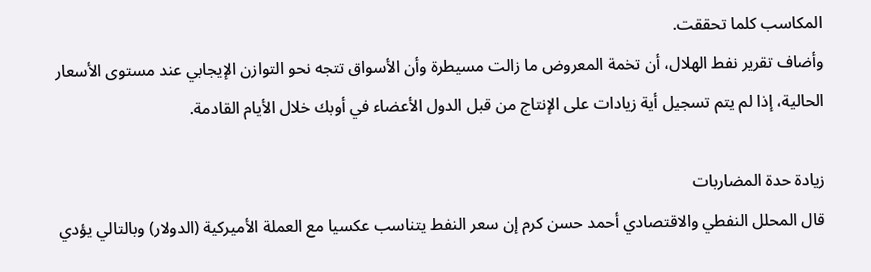المكاسب كلما تحققت.
وأضاف تقرير نفط الهلال، أن تخمة المعروض ما زالت مسيطرة وأن الأسواق تتجه نحو التوازن الإيجابي عند مستوى الأسعار الحالية، إذا لم يتم تسجيل أية زيادات على الإنتاج من قبل الدول الأعضاء في أوبك خلال الأيام القادمة.

زيادة حدة المضاربات
قال المحلل النفطي والاقتصادي أحمد حسن كرم إن سعر النفط يتناسب عكسيا مع العملة الأميركية (الدولار) وبالتالي يؤدي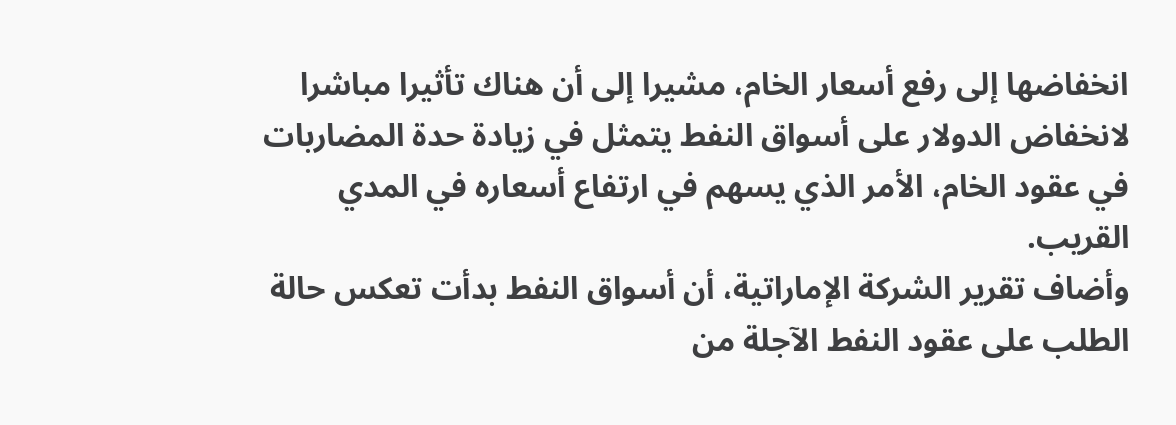انخفاضها إلى رفع أسعار الخام، مشيرا إلى أن هناك تأثيرا مباشرا لانخفاض الدولار على أسواق النفط يتمثل في زيادة حدة المضاربات في عقود الخام، الأمر الذي يسهم في ارتفاع أسعاره في المدي القريب.
وأضاف تقرير الشركة الإماراتية، أن أسواق النفط بدأت تعكس حالة الطلب على عقود النفط الآجلة من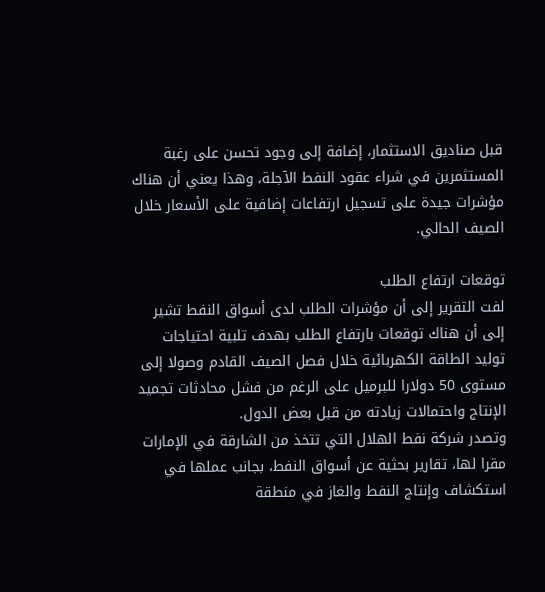قبل صناديق الاستثمار، إضافة إلى وجود تحسن على رغبة المستثمرين في شراء عقود النفط الآجلة، وهذا يعني أن هناك مؤشرات جيدة على تسجيل ارتفاعات إضافية على الأسعار خلال الصيف الحالي.

توقعات ارتفاع الطلب
لفت التقرير إلى أن مؤشرات الطلب لدى أسواق النفط تشير إلى أن هناك توقعات بارتفاع الطلب بهدف تلبية احتياجات توليد الطاقة الكهربائية خلال فصل الصيف القادم وصولا إلى مستوى 50 دولارا للبرميل على الرغم من فشل محادثات تجميد الإنتاج واحتمالات زيادته من قبل بعض الدول.
وتصدر شركة نفط الهلال التي تتخذ من الشارقة في الإمارات مقرا لها، تقارير بحثية عن أسواق النفط، بجانب عملها في استكشاف وإنتاج النفط والغاز في منطقة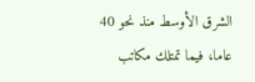الشرق الأوسط منذ نحو 40 عاما، فيما تمتلك مكاتب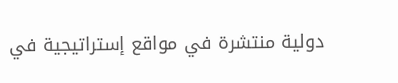دولية منتشرة في مواقع إستراتيجية في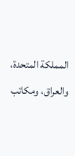المملكة المتحدة، والعراق، ومكاتب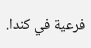فرعية في كندا.